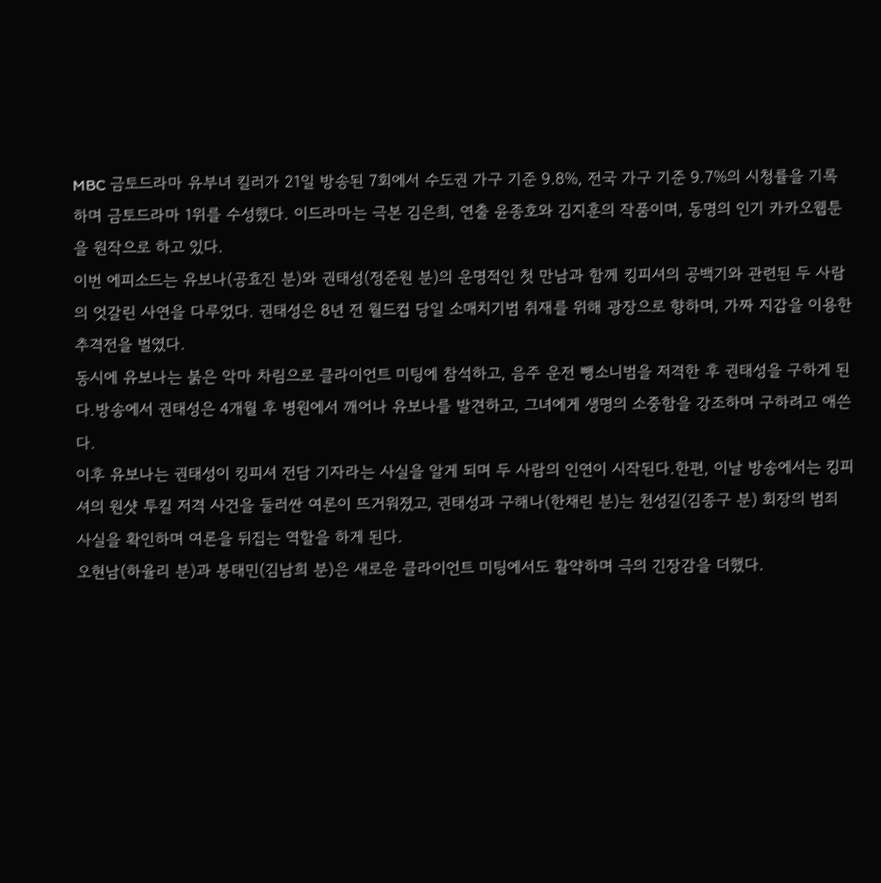MBC 금토드라마 유부녀 킬러가 21일 방송된 7회에서 수도권 가구 기준 9.8%, 전국 가구 기준 9.7%의 시청률을 기록하며 금토드라마 1위를 수성했다. 이드라마는 극본 김은희, 연출 윤종호와 김지훈의 작품이며, 동명의 인기 카카오웹툰을 원작으로 하고 있다.
이번 에피소드는 유보나(공효진 분)와 권태성(정준원 분)의 운명적인 첫 만남과 함께 킹피셔의 공백기와 관련된 두 사람의 엇갈린 사연을 다루었다. 권태성은 8년 전 월드컵 당일 소매치기범 취재를 위해 광장으로 향하며, 가짜 지갑을 이용한 추격전을 벌였다.
동시에 유보나는 붉은 악마 차림으로 클라이언트 미팅에 참석하고, 음주 운전 뺑소니범을 저격한 후 권태성을 구하게 된다.방송에서 권태성은 4개월 후 병원에서 깨어나 유보나를 발견하고, 그녀에게 생명의 소중함을 강조하며 구하려고 애쓴다.
이후 유보나는 권태성이 킹피셔 전담 기자라는 사실을 알게 되며 두 사람의 인연이 시작된다.한편, 이날 방송에서는 킹피셔의 원샷 투킬 저격 사건을 둘러싼 여론이 뜨거워졌고, 권태성과 구해나(한채린 분)는 천성길(김종구 분) 회장의 범죄 사실을 확인하며 여론을 뒤집는 역할을 하게 된다.
오현남(하율리 분)과 봉태민(김남희 분)은 새로운 클라이언트 미팅에서도 활약하며 극의 긴장감을 더했다.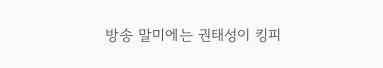방송 말미에는 권태성이 킹피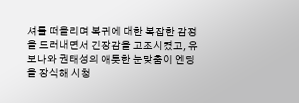셔를 떠올리며 복귀에 대한 복잡한 감정을 드러내면서 긴장감을 고조시켰고, 유보나와 권태성의 애틋한 눈맞춤이 엔딩을 장식해 시청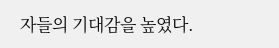자들의 기대감을 높였다.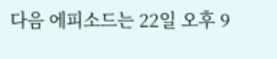다음 에피소드는 22일 오후 9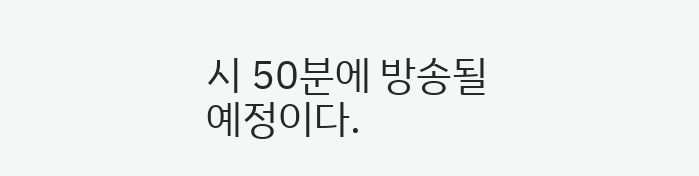시 50분에 방송될 예정이다.